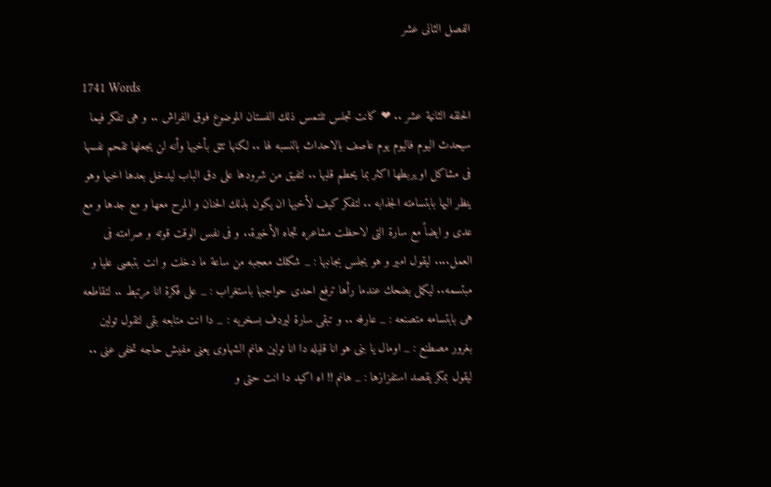الفصل الثانى عشر

1741 Words
الحلقه الثانية عشر .. ❤ كانت تجلس تلتمس ذلك الفستان الموضوع فوق الفراش .. و هى تفكر فيما سيحدث اليوم فاليوم يوم عاصف بالاحداث بالنسبه لها .. لكنها تثق بأخيها وأنه لن يجعلها تقحم نفسها فى مشاكل او يربطها اكثر بما يحطم قلبها .. لتفيق من شرودها على دق الباب ليدخل بعدها اخيها وهو ينظر اليها بابتسامته الجذابه .. لتفكر كيف لأخيها ان يكون بذلك الحنان و المرح معها و مع جدها و مع عدى و ايضاً مع سارة التى لاحظت مشاعره تجاه الأخيرة.. و فى نفس الوقت قوته و صرامته فى العمل.... ليقول امير و هو يجلس بجانبها : _ شكلك معجبه من ساعة ما دخلت و انت بتبصى عليا و مبتسمه.. ليكمل بضحك عندما رأها ترفع احدى حواجبها باستغراب : _ على فكرة انا مرتبط .. لتقاطعه هى بابتسامه متصنعه : _ عارفه .. و تبقى سارة ليردف بسخريه : _ دا انت متابعه بقى لتقول تولين بغرور مصطنع : _ اومال يا بنى هو انا قليله دا انا تولين هانم الشهاوى يعنى مفيش حاجه تخفى عنى .. ليقول بمكر يقصد استفزازها : _ هانم !! اه اكيد دا انت حتى و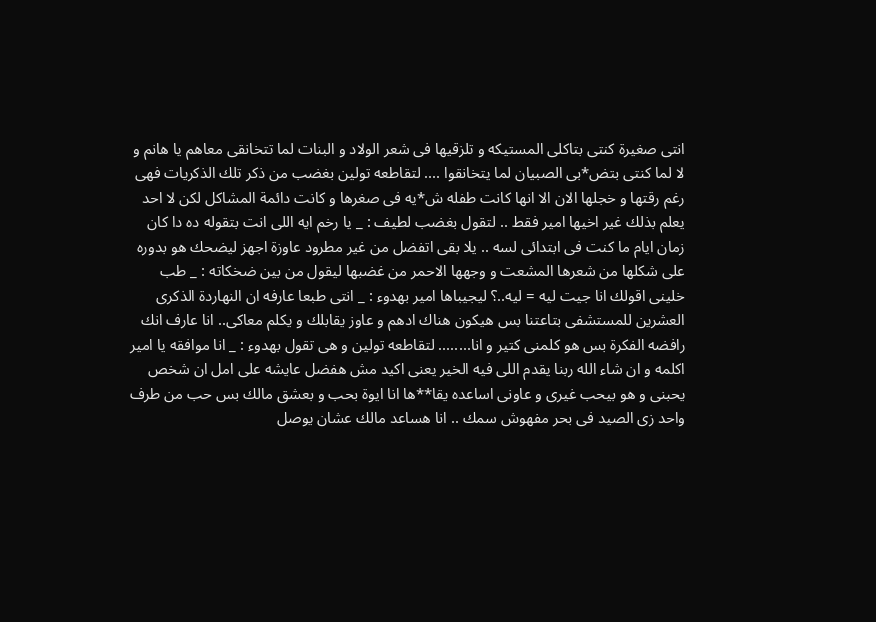انتى صغيرة كنتى بتاكلى المستيكه و تلزقيها فى شعر الولاد و البنات لما تتخانقى معاهم يا هانم و لا لما كنتى بتض*بى الصبيان لما يتخانقوا .... لتقاطعه تولين بغضب من ذكر تلك الذكريات فهى رغم رقتها و خجلها الان الا انها كانت طفله ش*يه فى صغرها و كانت دائمة المشاكل لكن لا احد يعلم بذلك غير اخيها امير فقط .. لتقول بغضب لطيف : _ يا رخم ايه اللى انت بتقوله ده دا كان زمان ايام ما كنت فى ابتدائى لسه .. يلا بقى اتفضل من غير مطرود عاوزة اجهز ليضحك هو بدوره على شكلها من شعرها المشعت و وجهها الاحمر من غضبها ليقول من بين ضخكاته : _ طب خلينى اقولك انا جيت ليه = ليه..؟ ليجيباها امير بهدوء : _ انتى طبعا عارفه ان النهاردة الذكرى العشرين للمستشفى بتاعتنا بس هيكون هناك ادهم و عاوز يقابلك و يكلم معاكى.. انا عارف انك رافضه الفكرة بس هو كلمنى كتير و انا........ لتقاطعه تولين و هى تقول بهدوء : _ انا موافقه يا امير اكلمه و ان شاء الله ربنا يقدم اللى فيه الخير يعنى اكيد مش هفضل عايشه على امل ان شخص يحبنى و هو بيحب غيرى و عاونى اساعده يقا**ها انا ايوة بحب و بعشق مالك بس حب من طرف واحد زى الصيد فى بحر مفهوش سمك .. انا هساعد مالك عشان يوصل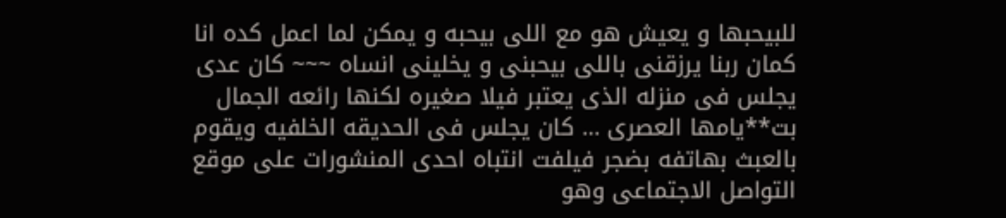للبيحبها و يعيش هو مع اللى بيحبه و يمكن لما اعمل كده انا كمان ربنا يرزقنى باللى بيحبنى و يخلينى انساه ~~~ كان عدى يجلس فى منزله الذى يعتبر فيلا صغيره لكنها رائعه الجمال بت**يامها العصرى ... كان يجلس فى الحديقه الخلفيه ويقوم بالعبث بهاتفه بضجر فيلفت انتباه احدى المنشورات على موقع التواصل الاجتماعى وهو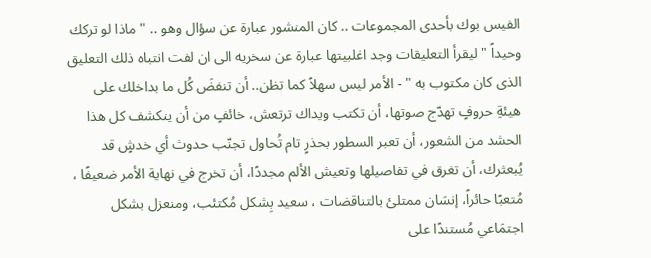الفيس بوك بأحدى المجموعات .. كان المنشور عبارة عن سؤال وهو .. " ماذا لو تركك وحيداً " ليقرأ التعليقات وجد اغلبيتها عبارة عن سخريه الى ان لفت انتباه ذلك التعليق الذى كان مكتوب به " - الأمر ليس سهلاً كما تظن.. أن تنفضَ كُل ما بداخلك على هيئةِ حروفٍ تهدّج صوتها، أن تكتب ويداك ترتعش، خائفٍ من أن ينكشف كل هذا الحشد من الشعور، أن تعبر السطور بحذرٍ تام تُحاول تجنّب حدوث أي خدشٍ قد يُبعثرك، أن تغرق في تفاصيلها وتعيش الألم مجددًا، أن تخرج في نهاية الأمر ضعيفًا ، مُتعبًا حائراً، إنسَان ممتلئ بالتناقضات ، سعيد بِشكل مُكتئب، ومنعزل بشكل اجتمَاعي مُستندًا على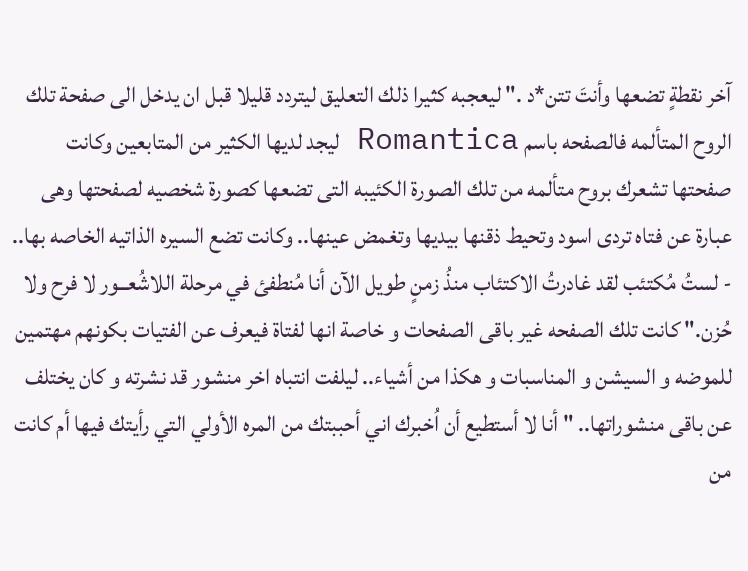آخر نقطةٍ تضعها وأنتَ تتن*د ." ليعجبه كثيرا ذلك التعليق ليتردد قليلا قبل ان يدخل الى صفحة تلك الروح المتألمه فالصفحه باسم Romantica ليجد لديها الكثير من المتابعين وكانت صفحتها تشعرك بروح متألمه من تلك الصورة الكئيبه التى تضعها كصورة شخصيه لصفحتها وهى عبارة عن فتاه تردى اسود وتحيط ذقنها بيديها وتغمض عينها.. وكانت تضع السيره الذاتيه الخاصه بها.. - لستُ مُكتئب لقد غادرتُ الاكتئاب منذُ زمنٍ طويل الآن أنا مُنطفئ في مرحلة اللاشُعــور لا فرح ولا حُزن." كانت تلك الصفحه غير باقى الصفحات و خاصة انها لفتاة فيعرف عن الفتيات بكونهم مهتمين للموضه و السيشن و المناسبات و هكذا من أشياء.. ليلفت انتباه اخر منشور قد نشرته و كان يختلف عن باقى منشوراتها.. " أنا لا أستطيع أن اُخبرك اني أحببتك من المره الأولي التي رأيتك فيها أم كانت من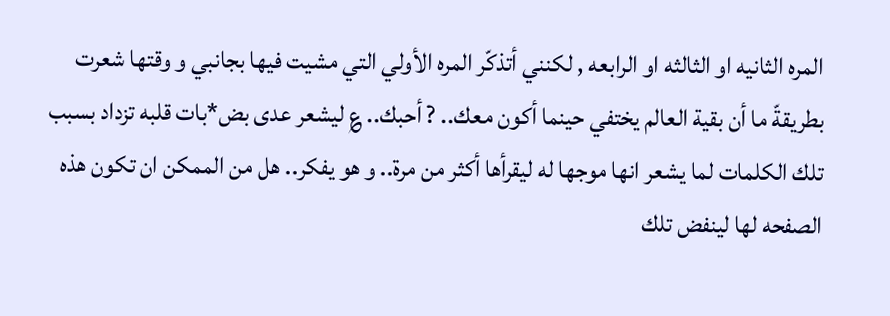المره الثانيه او الثالثه او الرابعه , لكنني أتذكّر المره الأولي التي مشيت فيها بجانبي و وقتها شعرت بطريقةّ ما أن بقية العالم يختفي حينما أكون معك.. ? أحبك.. ؏ ليشعر عدى بض*بات قلبه تزداد بسبب تلك الكلمات لما يشعر انها موجها له ليقرأها أكثر من مرة.. و هو يفكر.. هل من الممكن ان تكون هذه الصفحه لها لينفض تلك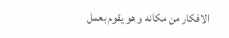الافكار من مكانه و هو يقوم بعمل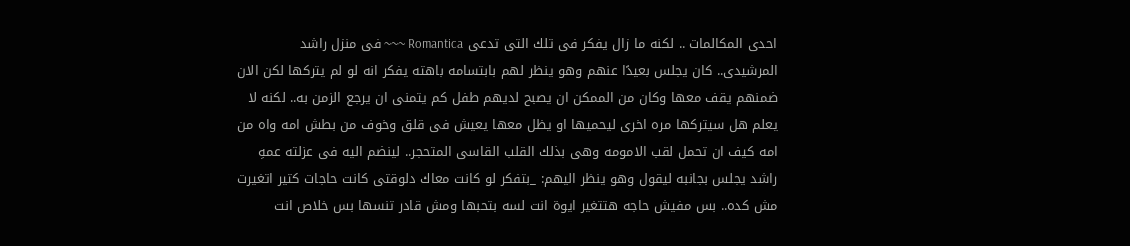احدى المكالمات .. لكنه ما زال يفكر فى تلك التى تدعى Romantica ~~~ فى منزل راشد المرشيدى.. كان يجلس بعيدًا عنهم وهو ينظر لهم بابتسامه باهته يفكر انه لو لم يتركها لكن الان ضمنهم يقف معها وكان من الممكن ان يصبح لديهم طفل كم يتمنى ان يرجع الزمن به.. لكنه لا يعلم هل سيتركها مره اخرى ليحميها او يظل معها يعيش فى قلق وخوف من بطش امه واه من امه كيف ان تحمل لقب الامومه وهى بذلك القلب القاسى المتحجر.. لينضم اليه فى عزلته عمهِ راشد يجلس بجانبه ليقول وهو ينظر اليهم: _بتفكر لو كانت معاك دلوقتى كانت حاجات كتير اتغيرت مش كده.. بس مفيش حاجه هتتغير ايوة انت لسه بتحبها ومش قادر تنسها بس خلاص انت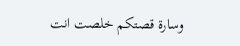وسارة قصتكم خلصت انت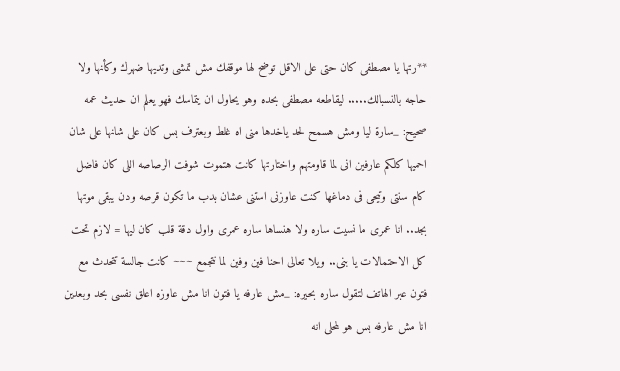**رتها يا مصطفى كان حتى على الاقل توضح لها موقفك مش تمشى وتديها ضهرك وكأنها ولا حاجه بالنسبالك..... ليقاطعه مصطفى بحده وهو يحاول ان يتماسك فهو يعلم ان حديث عمه صحيح: _سارة ليا ومش هسمح لحد ياخدها منى اه غلط وبعترف بس كان على شانها على شان احميها كلكم عارفين انى لما قاومتهم واختارتها كانت هتموت شوفت الرصاصه اللى كان فاضل كام سنتى وتيحى فى دماغها كنت عاوزنى استنى عشان بدب ما تكون قرصه ودن يبقى موتها بجد.. انا عمرى ما نسيت ساره ولا هنساها ساره عمرى واول دقة قلب كان ليها = لازم تحت كل الاحتمالات يا بنى.. ويلا تعالى احنا فين وفين لما نتجمع ~~~ كانت جالسة تتحدث مع فتون عبر الهاتف لتقول ساره بحيره: _مش عارفه يا فتون انا مش عاوزه اعلق نفسى بحد وبعدين انا مش عارفه بس هو لمحلى انه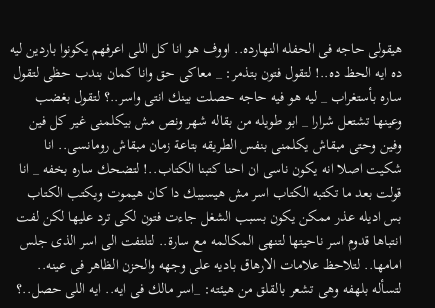هيقولى حاجه فى الحفله النهارده.. اووف هو انا كل اللى اعرفهم يكونوا باردين ليه ده ايه الحظ ده..! لتقول فتون بتذمر: _ معاكى حق وانا كمان بندب حظى لتقول ساره بأستغراب _ ليه هو فيه حاجه حصلت بينك انتى واسر..؟ لتقول بغضب وعينها تشتعل شرارا _ ابو طويله من بقاله شهر ونص مش بيكلمنى غير كل فين وفين وحتى مبقاش يكلمنى بنفس الطريقه بتاعة زمان مبقاش رومانسى.. انا شكيت اصلا انه يكون ناسى ان احنا كتبنا الكتاب..! لتضحك ساره بخفه _ انا قولت بعد ما تكتبه الكتاب اسر مش هيسيبك دا كان هيموت ويكتب الكتاب بس اديله عذر ممكن يكون بسبب الشغل جاءت فتون لكى ترد عليها لكن لفت انتباها قدوم اسر ناحيتها لتنهى المكالمه مع سارة.. لتلتفت الى اسر الذى جلس امامها.. لتلاحظ علامات الارهاق باديه على وجهه والحزن الظاهر فى عينه.. لتسأله بلهفه وهى تشعر بالقلق من هيئته: _اسر مالك فى ايه.. ايه اللى حصل..؟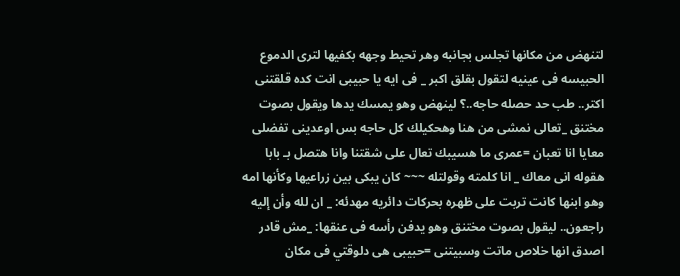لتنهض من مكانها تجلس بجانبه وهر تحيط وجهه بكفيها لترى الدموع الحبيسه فى عينيه لتقول بقلق اكبر _ فى ايه يا حبيبى انت كده قلقتنى اكتر.. طب حد حصله حاجه..؟ لينهض وهو يمسك يدها ويقول بصوت مختنق _تعالى نمشى من هنا وهحكيلك كل حاجه بس اوعدينى تفضلى معايا انا تعبان =عمرى ما هسيبك تعال على شقتنا وانا هتصل بـ بابا هقوله انى معاك _ انا كلمته وقولتله ~~~ كان يبكى بين زراعيها وكأنها امه وهو ابنها كانت تربت على ظهره بحركات دائريه مهدئه: _ ان لله وأن إليه راجعون.. ليقول بصوت مختنق وهو يدفن رأسه فى عنقها: _مش قادر اصدق انها خلاص ماتت وسبيتنى =حبيبى هى دلوقتي فى مكان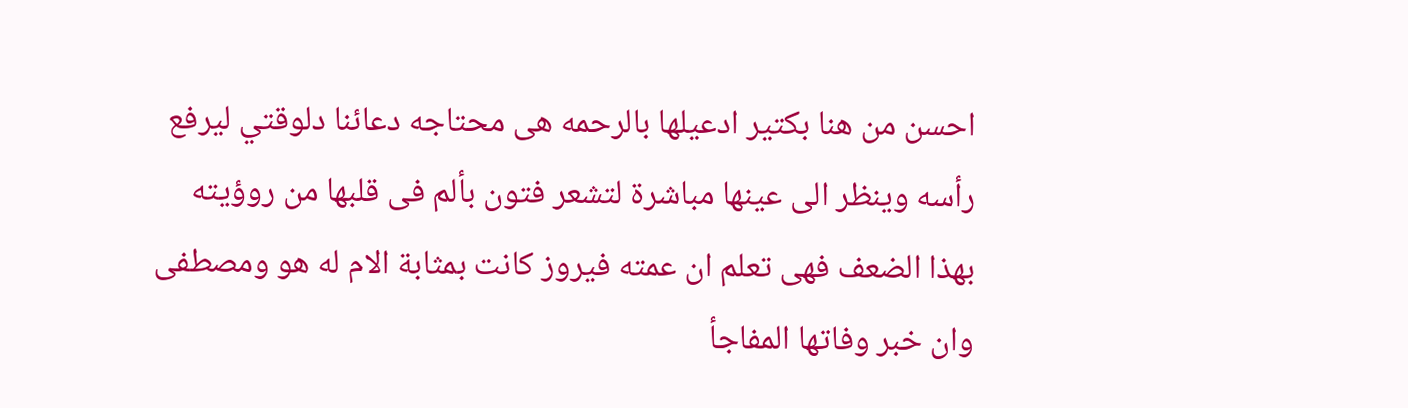احسن من هنا بكتير ادعيلها بالرحمه هى محتاجه دعائنا دلوقتي ليرفع رأسه وينظر الى عينها مباشرة لتشعر فتون بألم فى قلبها من روؤيته بهذا الضعف فهى تعلم ان عمته فيروز كانت بمثابة الام له هو ومصطفى وان خبر وفاتها المفاجأ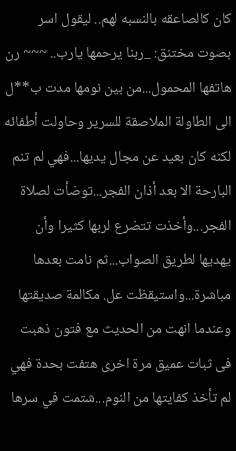كان كالصاعقه بالنسبه لهم.. ليقول اسر بصوت مختنق: _ربنا يرحمها يارب.. ~~~ رن هاتفها المحمول...من بين نومها مدت ب**ل الى الطاولة الملاصقة للسرير وحاولت أطفائه لكنه كان بعيد عن مجال يديها...فهي لم تنم البارحة الا بعد أذان الفجر...توضأت لصلاة الفجر...وأخذت تتضرع لربها كثيرا وأن يهديها لطريق الصواب...ثم نامت بعدها مباشرة...واستيقظت عل. مكالمة صديقتها وعندما انهت من الحديث مع فتون ذهبت فى ثبات عميق مرة اخرى هتفت بحدة فهي لم تأخذ كفايتها من النوم...شتمت في سرها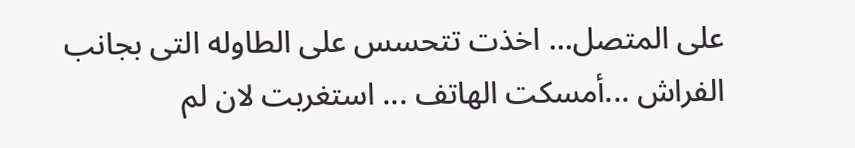على المتصل... اخذت تتحسس على الطاوله التى بجانب الفراش ...أمسكت الهاتف ... استغربت لان لم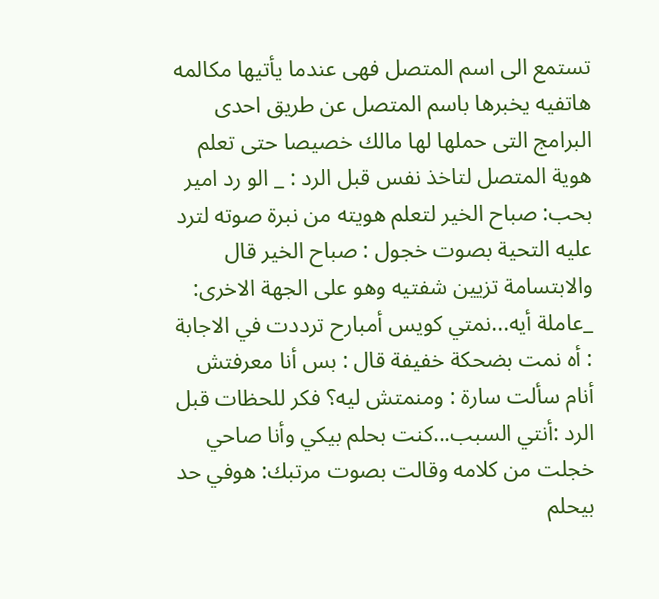تستمع الى اسم المتصل فهى عندما يأتيها مكالمه هاتفيه يخبرها باسم المتصل عن طريق احدى البرامج التى حملها لها مالك خصيصا حتى تعلم هوية المتصل لتاخذ نفس قبل الرد : _ الو رد امير بحب: صباح الخير لتعلم هويته من نبرة صوته لترد عليه التحية بصوت خجول : صباح الخير قال والابتسامة تزيين شفتيه وهو على الجهة الاخرى: _عاملة أيه...نمتي كويس أمبارح ترددت في الاجابة : أه نمت بضحكة خفيفة قال : بس أنا معرفتش أنام سألت سارة : ومنمتش ليه؟ فكر للحظات قبل الرد :أنتي السبب...كنت بحلم بيكي وأنا صاحي خجلت من كلامه وقالت بصوت مرتبك: هوفي حد بيحلم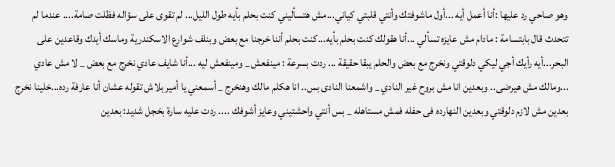وهو صاحي رد عليها :أنا أعمل أيه ...أول ماشوفتك وأنتي قلبتي كياني...مش هتسأليني كنت بحلم بأيه طول الليل... لم تقوى على سؤاله فظلت صامة.... عندما لم تتحدث قال بابتسامة : مادام مش عايزه تسألي ...أنا هقولك كنت بحلم بأيه...كنت بحلم أننا خرجنا مع بعض وبنلف شوارع الاسكندرية وماسك أيدك وقاعدين على البحر...أيه رأيك أجي ليكي دلوقتي ونخرج مع بعض والحلم يبقا حقيقة ... ردت بسرعة : مينفعش _ ومينفعش ليه ...أنا شايف عادي نخرج مع بعض _ لا مش عادي ...ومالك مش هيرضى.. وبعدين انا مش بروح غير النادي _ واشمعنا النادى بس.. انا هكلم مالك وهنخرج _ أسمعني يا أمير بلاش تقوله عشان أنا عارفة رده...خلينا نخرج بعدين مش لازم دلوقتي وبعدين النهارده فى حفله فمش مستاهله _ بس أنتي واحشتيني وعايز أشوفك .... ردت عليه سارة بخجل شديد: بعدين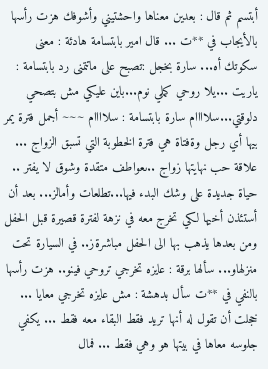أبتسم ثم قال : بعدين معناها واحشتيني وأشوفك هزت رأسها بالأيجاب في **ت ... قال امير بابتسامة هادئة : معنى سكوتك أه... سارة بخجل :تصبح على ماتتمنى رد بابتسامة : ياريت ...يلا روحي كملي نوم...باين عليكي مش بتصحي دلوقتي...سلاااام سارة بابتسامة : سلاااام ~~~ أجمل فترة يمر بيها أي رجل وةفتاة هي فترة الخطوبة التي تسبق الزواج ... علاقة حب نهايتها زواج ..ىعواطف متقدة وشوق لا يفتر .. حياة جديدة على وشك البدء فيها...تطلعات وأمالز... بعد أن أستئذن أخيها لكي تخرج معه في نزهة لفترة قصيرة قبل الحفل ومن بعدها يذهب بها الى الحفل مباشرةز.. في السيارة تحت منزلهاو... سألها برقة : عايزه تخرجي تروحي فينو.. هزت رأسها بالنفي في **ت سأل بدهشة : مش عايزه تخرجي معايا ... خجلت أن تقول له أنها تريد فقط البقاء معه فقط ... يكفي جلوسه معاها في بيتها هو وهي فقط ... فمال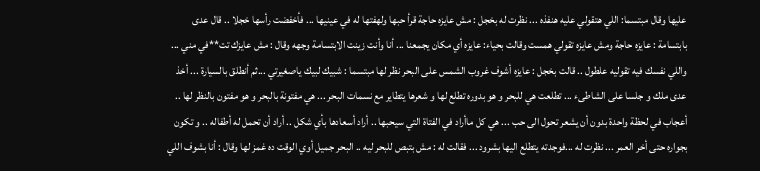عليها وقال مبتسما: اللي هتقولي عليه هنفذه ... نظرت له بخجل : مش عايزه حاجة قرأ حبها ولهفتها له في عينيها ... فأخفضت رأسها خجلا .. قال عدى بابتسامة : عايزه حاجة ومش عايزه تقولي همست وقالت بحياء: عايزه أي مكان يجمعنا ... أنا وأنت زينت الابتسامة وجهه وقال : مش عايزك تت**في مني ... واللي نفسك فيه تقوليه علطول .. قالت بخجل : عايزه أشوف غروب الشمس على البحر نظر لها مبتسما : شبيك لبيك ياصغيرتي ...ثم أنطلق بالسيارة ... أخذ عدى ملك و جلسا على الشاطىء ... تطلعت هي للبحر و هو بدوره تطلع لها و شعرها يتطاير مع نسمات البحر ... هي مفتونة بالبحر و هو مفتون بالنظر لها .. أعجاب في لحظة واحدة بدون أن يشعر تحول الى حب ... هي كل ماأراد في الفتاة التي سيحبها .. أراد أسعادها بأي شكل .. أراد أن تحمل له أطفاله .. و تكون بجواره حتى أخر العمر ... نظرت له ...فوجدته يتطلع اليها بشرود ... فقالت له : مش بتبص للبحر ليه .. البحر جميل أوي الوقت ده غمز لها وقال : أنا بشوف اللي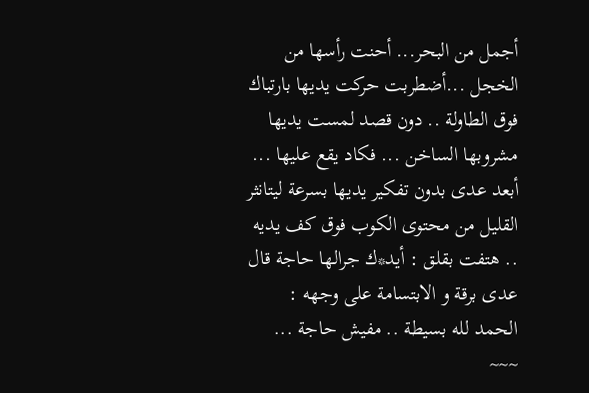أجمل من البحر... أحنت رأسها من الخجل ...أضطربت حركت يديها بارتباك فوق الطاولة .. دون قصد لمست يديها مشروبها الساخن ... فكاد يقع عليها ... أبعد عدى بدون تفكير يديها بسرعة ليتانثر القليل من محتوى الكوب فوق كف يديه .. هتفت بقلق : أيد*ك جرالها حاجة قال عدى برقة و الابتسامة على وجهه : الحمد لله بسيطة .. مفيش حاجة ... ~~~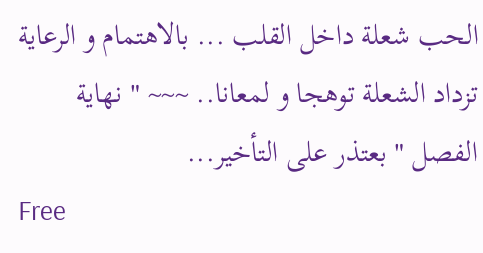الحب شعلة داخل القلب ... بالاهتمام و الرعاية تزداد الشعلة توهجا و لمعانا.. ~~~ " نهاية الفصل " بعتذر على التأخير...
Free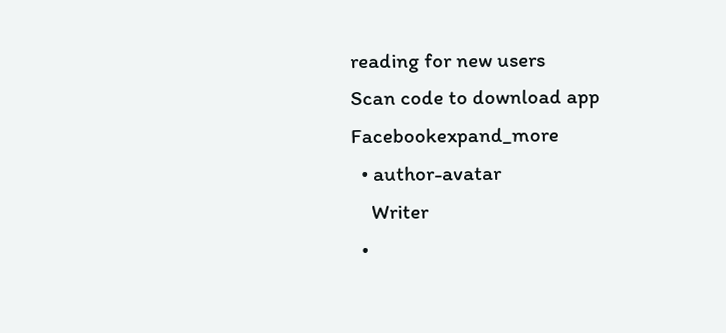reading for new users
Scan code to download app
Facebookexpand_more
  • author-avatar
    Writer
  •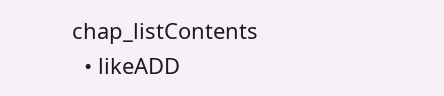chap_listContents
  • likeADD